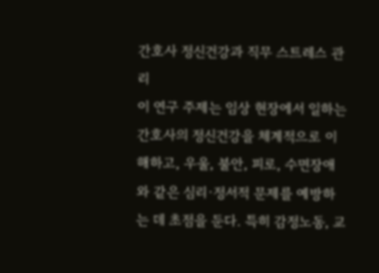간호사 정신건강과 직무 스트레스 관리
이 연구 주제는 임상 현장에서 일하는 간호사의 정신건강을 체계적으로 이해하고, 우울, 불안, 피로, 수면장애와 같은 심리·정서적 문제를 예방하는 데 초점을 둔다. 특히 감정노동, 교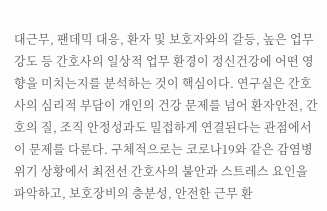대근무, 팬데믹 대응, 환자 및 보호자와의 갈등, 높은 업무 강도 등 간호사의 일상적 업무 환경이 정신건강에 어떤 영향을 미치는지를 분석하는 것이 핵심이다. 연구실은 간호사의 심리적 부담이 개인의 건강 문제를 넘어 환자안전, 간호의 질, 조직 안정성과도 밀접하게 연결된다는 관점에서 이 문제를 다룬다. 구체적으로는 코로나19와 같은 감염병 위기 상황에서 최전선 간호사의 불안과 스트레스 요인을 파악하고, 보호장비의 충분성, 안전한 근무 환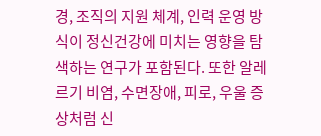경, 조직의 지원 체계, 인력 운영 방식이 정신건강에 미치는 영향을 탐색하는 연구가 포함된다. 또한 알레르기 비염, 수면장애, 피로, 우울 증상처럼 신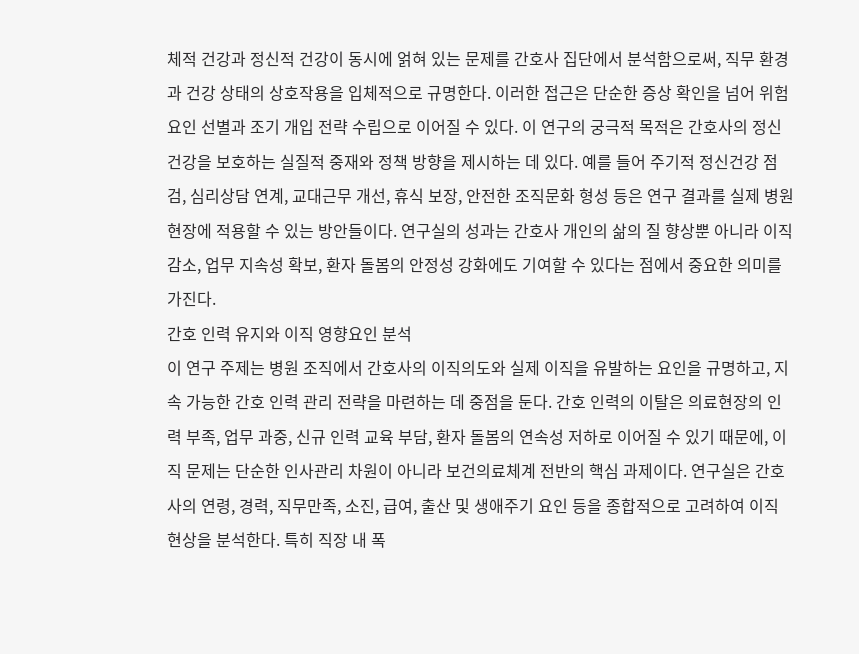체적 건강과 정신적 건강이 동시에 얽혀 있는 문제를 간호사 집단에서 분석함으로써, 직무 환경과 건강 상태의 상호작용을 입체적으로 규명한다. 이러한 접근은 단순한 증상 확인을 넘어 위험요인 선별과 조기 개입 전략 수립으로 이어질 수 있다. 이 연구의 궁극적 목적은 간호사의 정신건강을 보호하는 실질적 중재와 정책 방향을 제시하는 데 있다. 예를 들어 주기적 정신건강 점검, 심리상담 연계, 교대근무 개선, 휴식 보장, 안전한 조직문화 형성 등은 연구 결과를 실제 병원 현장에 적용할 수 있는 방안들이다. 연구실의 성과는 간호사 개인의 삶의 질 향상뿐 아니라 이직 감소, 업무 지속성 확보, 환자 돌봄의 안정성 강화에도 기여할 수 있다는 점에서 중요한 의미를 가진다.
간호 인력 유지와 이직 영향요인 분석
이 연구 주제는 병원 조직에서 간호사의 이직의도와 실제 이직을 유발하는 요인을 규명하고, 지속 가능한 간호 인력 관리 전략을 마련하는 데 중점을 둔다. 간호 인력의 이탈은 의료현장의 인력 부족, 업무 과중, 신규 인력 교육 부담, 환자 돌봄의 연속성 저하로 이어질 수 있기 때문에, 이직 문제는 단순한 인사관리 차원이 아니라 보건의료체계 전반의 핵심 과제이다. 연구실은 간호사의 연령, 경력, 직무만족, 소진, 급여, 출산 및 생애주기 요인 등을 종합적으로 고려하여 이직 현상을 분석한다. 특히 직장 내 폭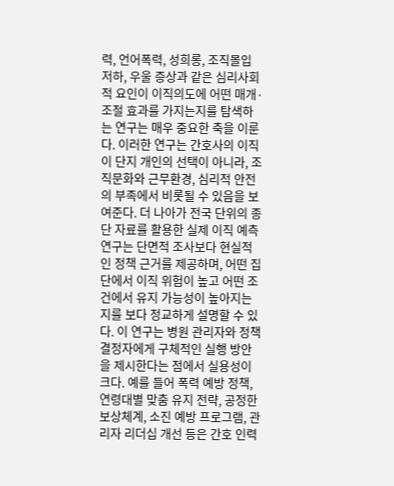력, 언어폭력, 성희롱, 조직몰입 저하, 우울 증상과 같은 심리사회적 요인이 이직의도에 어떤 매개·조절 효과를 가지는지를 탐색하는 연구는 매우 중요한 축을 이룬다. 이러한 연구는 간호사의 이직이 단지 개인의 선택이 아니라, 조직문화와 근무환경, 심리적 안전의 부족에서 비롯될 수 있음을 보여준다. 더 나아가 전국 단위의 종단 자료를 활용한 실제 이직 예측 연구는 단면적 조사보다 현실적인 정책 근거를 제공하며, 어떤 집단에서 이직 위험이 높고 어떤 조건에서 유지 가능성이 높아지는지를 보다 정교하게 설명할 수 있다. 이 연구는 병원 관리자와 정책결정자에게 구체적인 실행 방안을 제시한다는 점에서 실용성이 크다. 예를 들어 폭력 예방 정책, 연령대별 맞춤 유지 전략, 공정한 보상체계, 소진 예방 프로그램, 관리자 리더십 개선 등은 간호 인력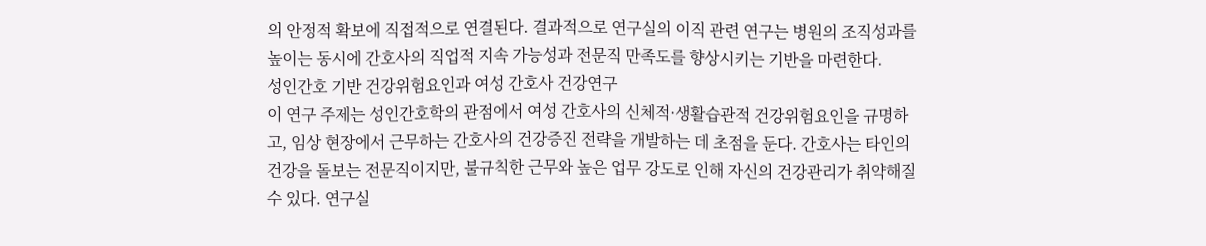의 안정적 확보에 직접적으로 연결된다. 결과적으로 연구실의 이직 관련 연구는 병원의 조직성과를 높이는 동시에 간호사의 직업적 지속 가능성과 전문직 만족도를 향상시키는 기반을 마련한다.
성인간호 기반 건강위험요인과 여성 간호사 건강연구
이 연구 주제는 성인간호학의 관점에서 여성 간호사의 신체적·생활습관적 건강위험요인을 규명하고, 임상 현장에서 근무하는 간호사의 건강증진 전략을 개발하는 데 초점을 둔다. 간호사는 타인의 건강을 돌보는 전문직이지만, 불규칙한 근무와 높은 업무 강도로 인해 자신의 건강관리가 취약해질 수 있다. 연구실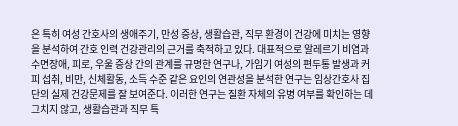은 특히 여성 간호사의 생애주기, 만성 증상, 생활습관, 직무 환경이 건강에 미치는 영향을 분석하여 간호 인력 건강관리의 근거를 축적하고 있다. 대표적으로 알레르기 비염과 수면장애, 피로, 우울 증상 간의 관계를 규명한 연구나, 가임기 여성의 편두통 발생과 커피 섭취, 비만, 신체활동, 소득 수준 같은 요인의 연관성을 분석한 연구는 임상간호사 집단의 실제 건강문제를 잘 보여준다. 이러한 연구는 질환 자체의 유병 여부를 확인하는 데 그치지 않고, 생활습관과 직무 특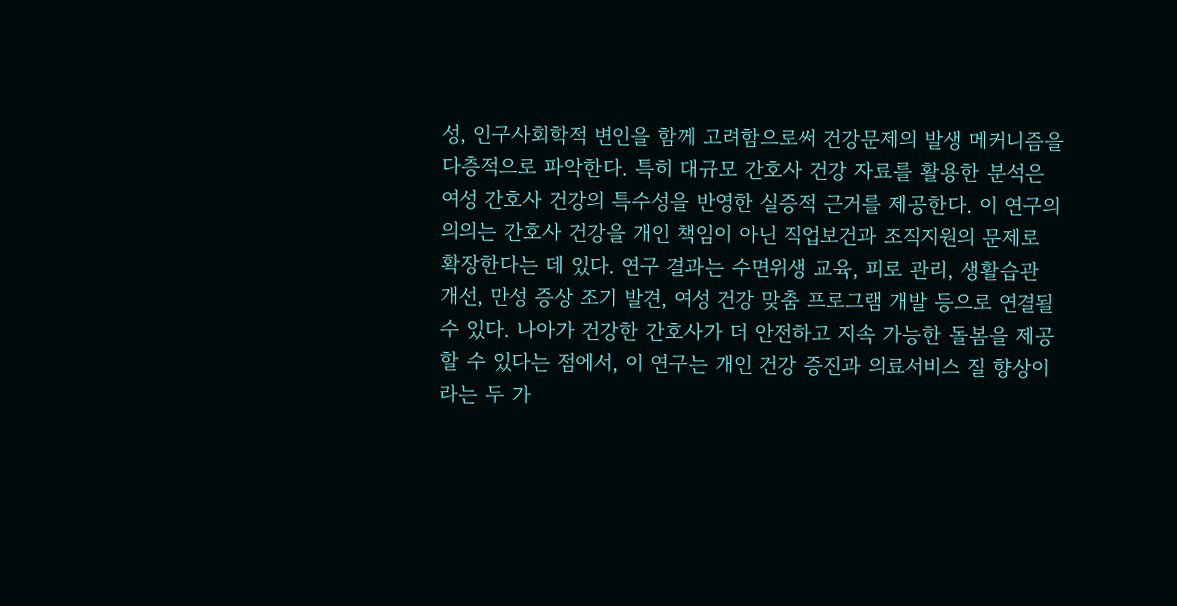성, 인구사회학적 변인을 함께 고려함으로써 건강문제의 발생 메커니즘을 다층적으로 파악한다. 특히 대규모 간호사 건강 자료를 활용한 분석은 여성 간호사 건강의 특수성을 반영한 실증적 근거를 제공한다. 이 연구의 의의는 간호사 건강을 개인 책임이 아닌 직업보건과 조직지원의 문제로 확장한다는 데 있다. 연구 결과는 수면위생 교육, 피로 관리, 생활습관 개선, 만성 증상 조기 발견, 여성 건강 맞춤 프로그램 개발 등으로 연결될 수 있다. 나아가 건강한 간호사가 더 안전하고 지속 가능한 돌봄을 제공할 수 있다는 점에서, 이 연구는 개인 건강 증진과 의료서비스 질 향상이라는 두 가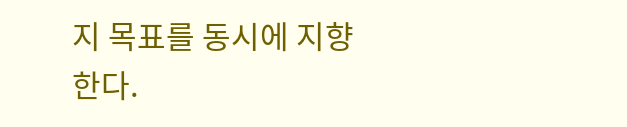지 목표를 동시에 지향한다.